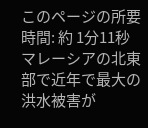このページの所要時間: 約 1分11秒
マレーシアの北東部で近年で最大の洪水被害が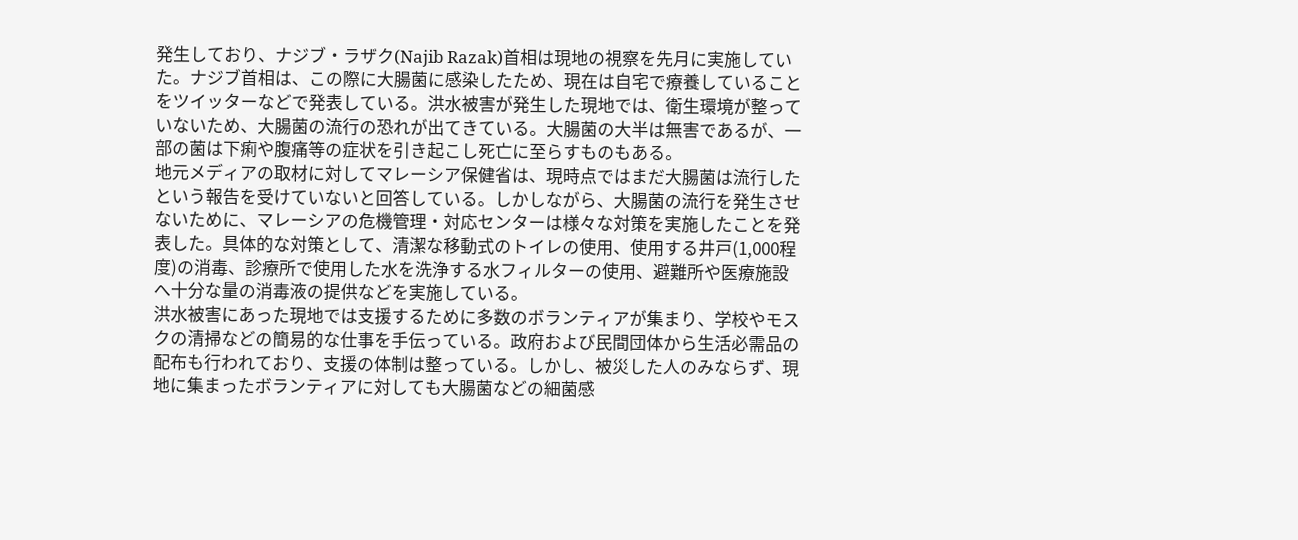発生しており、ナジブ・ラザク(Najib Razak)首相は現地の視察を先月に実施していた。ナジブ首相は、この際に大腸菌に感染したため、現在は自宅で療養していることをツイッターなどで発表している。洪水被害が発生した現地では、衛生環境が整っていないため、大腸菌の流行の恐れが出てきている。大腸菌の大半は無害であるが、一部の菌は下痢や腹痛等の症状を引き起こし死亡に至らすものもある。
地元メディアの取材に対してマレーシア保健省は、現時点ではまだ大腸菌は流行したという報告を受けていないと回答している。しかしながら、大腸菌の流行を発生させないために、マレーシアの危機管理・対応センターは様々な対策を実施したことを発表した。具体的な対策として、清潔な移動式のトイレの使用、使用する井戸(1,000程度)の消毒、診療所で使用した水を洗浄する水フィルターの使用、避難所や医療施設へ十分な量の消毒液の提供などを実施している。
洪水被害にあった現地では支援するために多数のボランティアが集まり、学校やモスクの清掃などの簡易的な仕事を手伝っている。政府および民間団体から生活必需品の配布も行われており、支援の体制は整っている。しかし、被災した人のみならず、現地に集まったボランティアに対しても大腸菌などの細菌感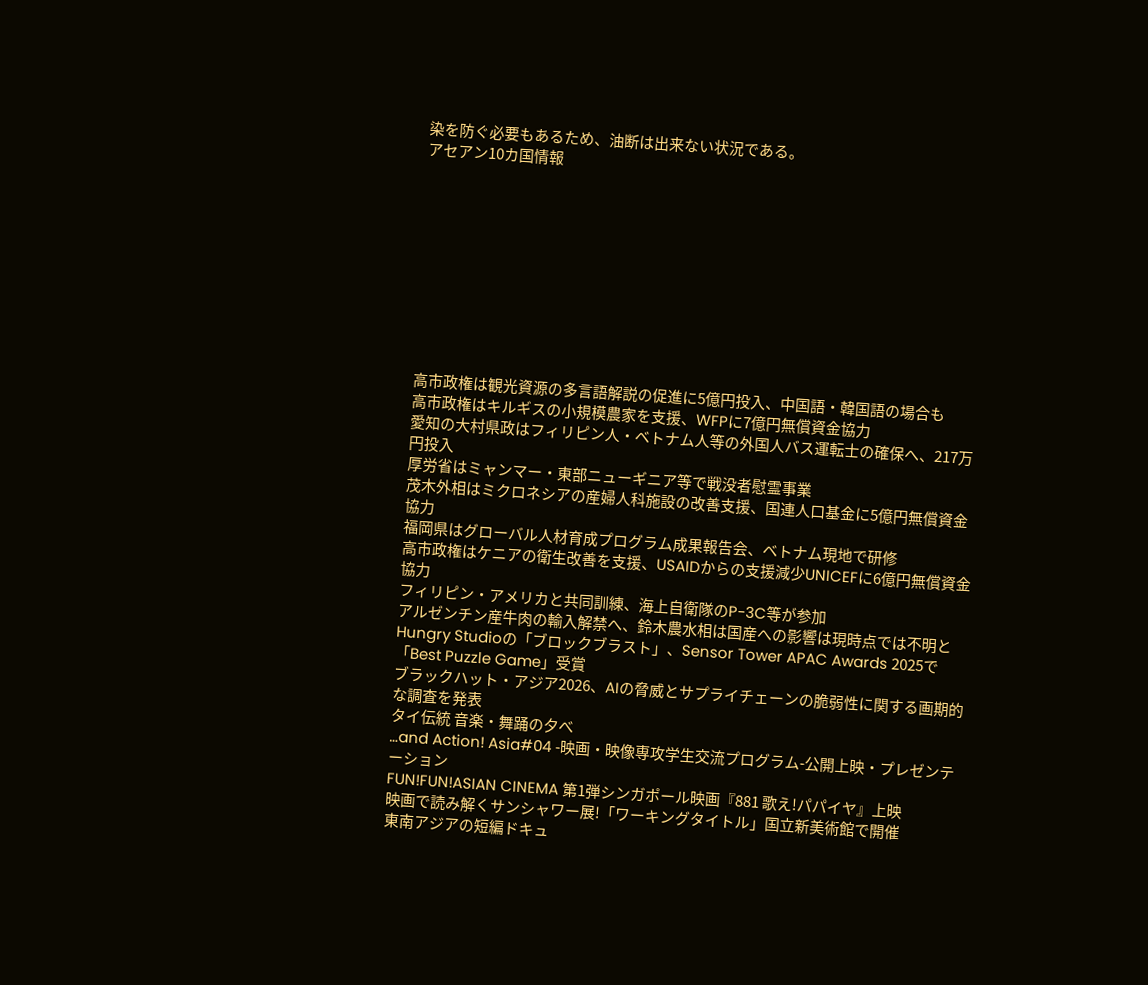染を防ぐ必要もあるため、油断は出来ない状況である。
アセアン10カ国情報










高市政権は観光資源の多言語解説の促進に5億円投入、中国語・韓国語の場合も
高市政権はキルギスの小規模農家を支援、WFPに7億円無償資金協力
愛知の大村県政はフィリピン人・ベトナム人等の外国人バス運転士の確保へ、217万円投入
厚労省はミャンマー・東部ニューギニア等で戦没者慰霊事業
茂木外相はミクロネシアの産婦人科施設の改善支援、国連人口基金に5億円無償資金協力
福岡県はグローバル人材育成プログラム成果報告会、ベトナム現地で研修
高市政権はケニアの衛生改善を支援、USAIDからの支援減少UNICEFに6億円無償資金協力
フィリピン・アメリカと共同訓練、海上自衛隊のP-3C等が参加
アルゼンチン産牛肉の輸入解禁へ、鈴木農水相は国産への影響は現時点では不明と
Hungry Studioの「ブロックブラスト」、Sensor Tower APAC Awards 2025で「Best Puzzle Game」受賞
ブラックハット・アジア2026、AIの脅威とサプライチェーンの脆弱性に関する画期的な調査を発表
タイ伝統 音楽・舞踊の夕べ
…and Action! Asia#04 -映画・映像専攻学生交流プログラム-公開上映・プレゼンテーション
FUN!FUN!ASIAN CINEMA 第1弾シンガポール映画『881 歌え!パパイヤ』上映
映画で読み解くサンシャワー展!「ワーキングタイトル」国立新美術館で開催
東南アジアの短編ドキュ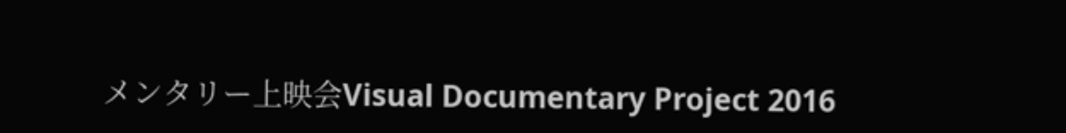メンタリー上映会Visual Documentary Project 2016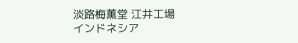淡路梅薫堂 江井工場
インドネシア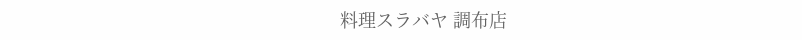料理スラバヤ 調布店